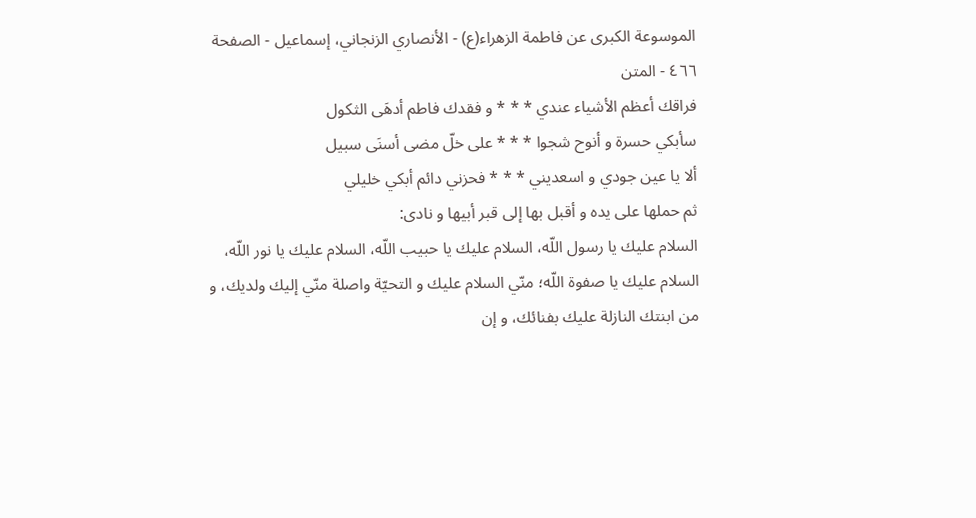الموسوعة الكبرى عن فاطمة الزهراء(ع) - الأنصاري الزنجاني، إسماعيل - الصفحة ٤٦٦ - المتن
فراقك أعظم الأشياء عندي * * * و فقدك فاطم أدهَى الثكول
سأبكي حسرة و أنوح شجوا * * * على خلّ مضى أسنَى سبيل
ألا يا عين جودي و اسعديني * * * فحزني دائم أبكي خليلي
ثم حملها على يده و أقبل بها إلى قبر أبيها و نادى:
السلام عليك يا رسول اللّه، السلام عليك يا حبيب اللّه، السلام عليك يا نور اللّه، السلام عليك يا صفوة اللّه؛ منّي السلام عليك و التحيّة واصلة منّي إليك ولديك، و من ابنتك النازلة عليك بفنائك، و إن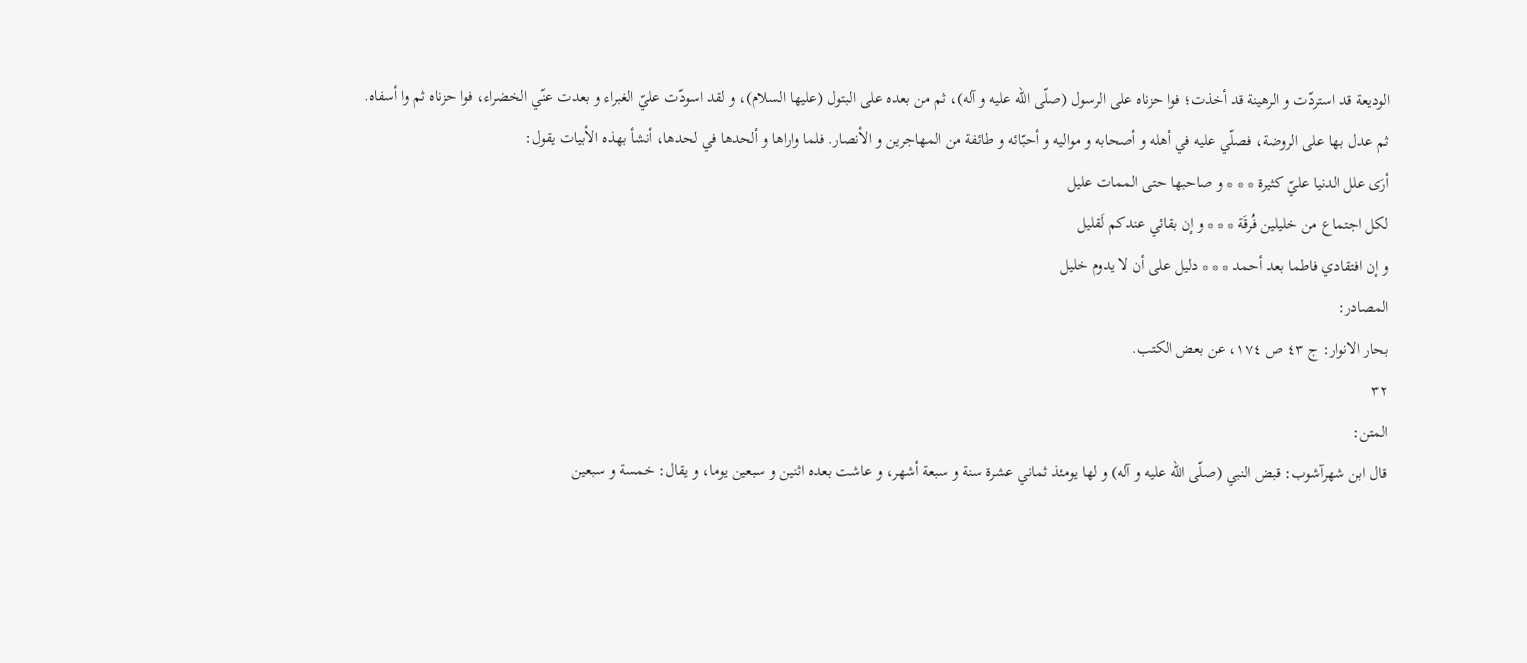الوديعة قد استردّت و الرهينة قد أخذت؛ فوا حزناه على الرسول (صلّى اللّه عليه و آله)، ثم من بعده على البتول (عليها السلام)، و لقد اسودّت عليّ الغبراء و بعدت عنّي الخضراء، فوا حزناه ثم وا أسفاه.
ثم عدل بها على الروضة، فصلّي عليه في أهله و أصحابه و مواليه و أحبّائه و طائفة من المهاجرين و الأنصار. فلما واراها و ألحدها في لحدها، أنشأ بهذه الأبيات يقول:
أرَى علل الدنيا عليّ كثيرة * * * و صاحبها حتى الممات عليل
لكل اجتماع من خليلين فُرقَة * * * و إن بقائي عندكم لَقليل
و إن افتقادي فاطما بعد أحمد * * * دليل على أن لا يدوم خليل
المصادر:
بحار الانوار: ج ٤٣ ص ١٧٤، عن بعض الكتب.
٣٢
المتن:
قال ابن شهرآشوب: قبض النبي (صلّى اللّه عليه و آله) و لها يومئذ ثماني عشرة سنة و سبعة أشهر، و عاشت بعده اثنين و سبعين يوما، و يقال: خمسة و سبعين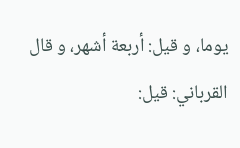يوما، و قيل: أربعة أشهر، و قال القرباني: قيل: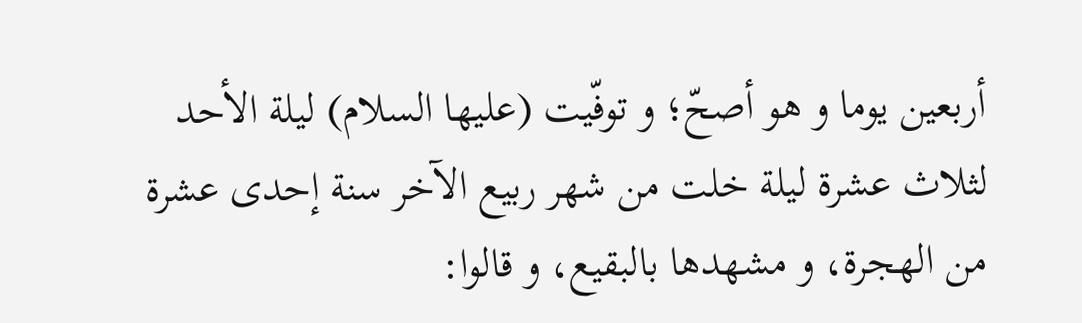أربعين يوما و هو أصحّ؛ و توفّيت (عليها السلام) ليلة الأحد لثلاث عشرة ليلة خلت من شهر ربيع الآخر سنة إحدى عشرة من الهجرة، و مشهدها بالبقيع، و قالوا: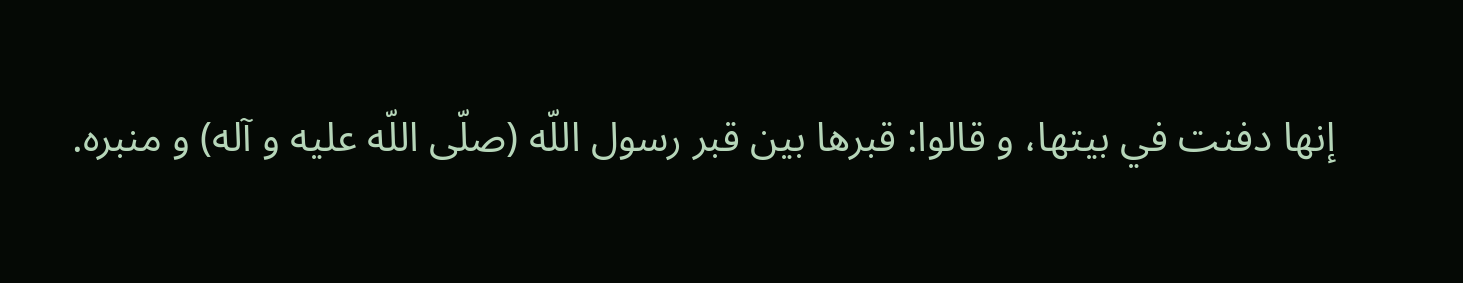إنها دفنت في بيتها، و قالوا: قبرها بين قبر رسول اللّه (صلّى اللّه عليه و آله) و منبره.